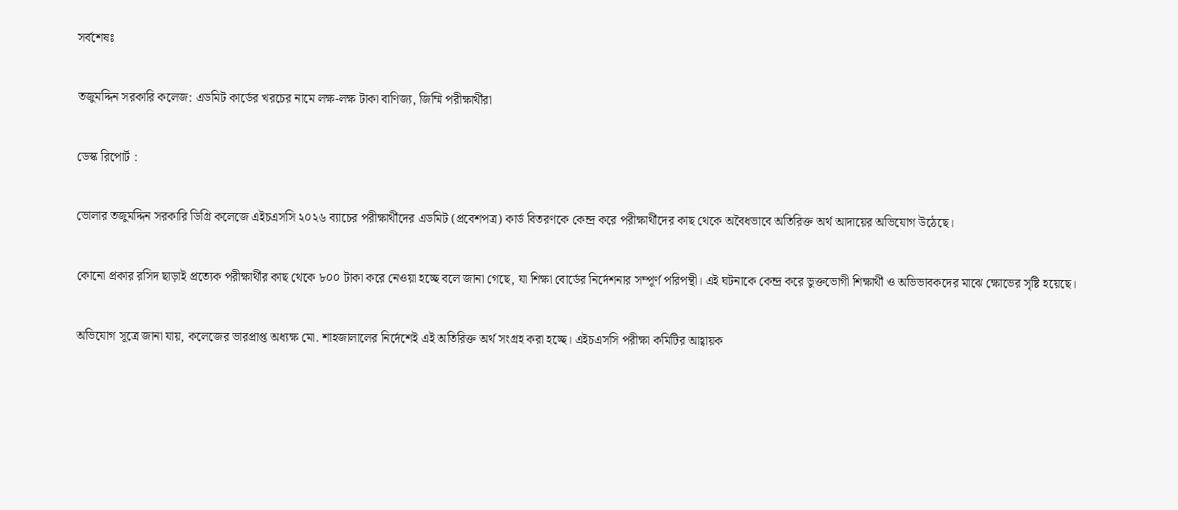সর্বশেষঃ

তজুমদ্দিন সরকারি কলেজ: এডমিট কার্ডের খরচের নামে লক্ষ-লক্ষ টাকা বাণিজ্য, জিম্মি পরীক্ষার্থীরা

ডেস্ক রিপোর্ট :

ভোলার তজুমদ্দিন সরকারি ডিগ্রি কলেজে এইচএসসি ২০২৬ ব্যাচের পরীক্ষার্থীদের এডমিট (প্রবেশপত্র) কার্ড বিতরণকে কেন্দ্র করে পরীক্ষার্থীদের কাছ থেকে অবৈধভাবে অতিরিক্ত অর্থ আদায়ের অভিযোগ উঠেছে।

কোনো প্রকার রসিদ ছাড়াই প্রত্যেক পরীক্ষার্থীর কাছ থেকে ৮০০ টাকা করে নেওয়া হচ্ছে বলে জানা গেছে, যা শিক্ষা বোর্ডের নির্দেশনার সম্পূর্ণ পরিপন্থী। এই ঘটনাকে কেন্দ্র করে ভুক্তভোগী শিক্ষার্থী ও অভিভাবকদের মাঝে ক্ষোভের সৃষ্টি হয়েছে।

অভিযোগ সূত্রে জানা যায়, কলেজের ভারপ্রাপ্ত অধ্যক্ষ মো. শাহজালালের নির্দেশেই এই অতিরিক্ত অর্থ সংগ্রহ করা হচ্ছে। এইচএসসি পরীক্ষা কমিটির আহ্বায়ক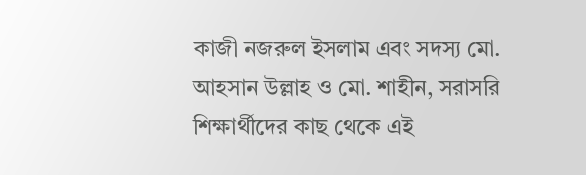কাজী নজরুল ইসলাম এবং সদস্য মো. আহসান উল্লাহ ও মো. শাহীন, সরাসরি শিক্ষার্থীদের কাছ থেকে এই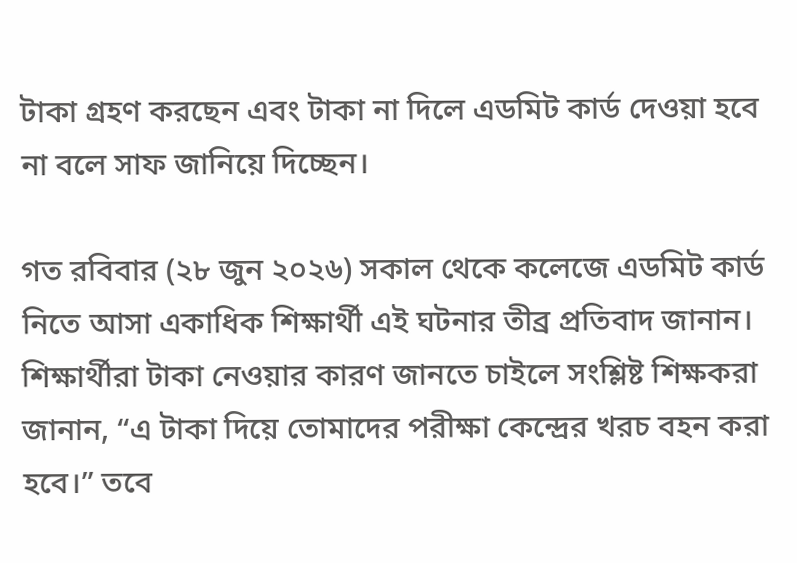টাকা গ্রহণ করছেন এবং টাকা না দিলে এডমিট কার্ড দেওয়া হবে না বলে সাফ জানিয়ে দিচ্ছেন।

গত রবিবার (২৮ জুন ২০২৬) সকাল থেকে কলেজে এডমিট কার্ড নিতে আসা একাধিক শিক্ষার্থী এই ঘটনার তীব্র প্রতিবাদ জানান। শিক্ষার্থীরা টাকা নেওয়ার কারণ জানতে চাইলে সংশ্লিষ্ট শিক্ষকরা জানান, “এ টাকা দিয়ে তোমাদের পরীক্ষা কেন্দ্রের খরচ বহন করা হবে।” তবে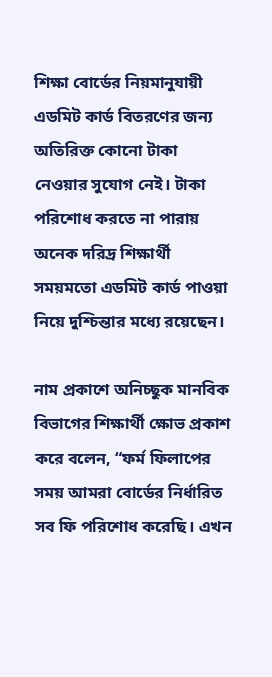শিক্ষা বোর্ডের নিয়মানুযায়ী এডমিট কার্ড বিতরণের জন্য অতিরিক্ত কোনো টাকা নেওয়ার সুযোগ নেই। টাকা পরিশোধ করতে না পারায় অনেক দরিদ্র শিক্ষার্থী সময়মতো এডমিট কার্ড পাওয়া নিয়ে দুশ্চিন্তার মধ্যে রয়েছেন।

নাম প্রকাশে অনিচ্ছুক মানবিক বিভাগের শিক্ষার্থী ক্ষোভ প্রকাশ করে বলেন, “ফর্ম ফিলাপের সময় আমরা বোর্ডের নির্ধারিত সব ফি পরিশোধ করেছি। এখন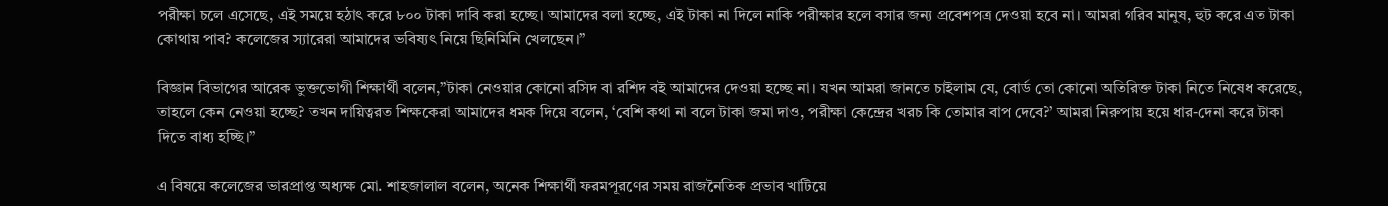পরীক্ষা চলে এসেছে, এই সময়ে হঠাৎ করে ৮০০ টাকা দাবি করা হচ্ছে। আমাদের বলা হচ্ছে, এই টাকা না দিলে নাকি পরীক্ষার হলে বসার জন্য প্রবেশপত্র দেওয়া হবে না। আমরা গরিব মানুষ, হুট করে এত টাকা কোথায় পাব? কলেজের স্যারেরা আমাদের ভবিষ্যৎ নিয়ে ছিনিমিনি খেলছেন।”

বিজ্ঞান বিভাগের আরেক ভুক্তভোগী শিক্ষার্থী বলেন,”টাকা নেওয়ার কোনো রসিদ বা রশিদ বই আমাদের দেওয়া হচ্ছে না। যখন আমরা জানতে চাইলাম যে, বোর্ড তো কোনো অতিরিক্ত টাকা নিতে নিষেধ করেছে, তাহলে কেন নেওয়া হচ্ছে? তখন দায়িত্বরত শিক্ষকেরা আমাদের ধমক দিয়ে বলেন, ‘বেশি কথা না বলে টাকা জমা দাও, পরীক্ষা কেন্দ্রের খরচ কি তোমার বাপ দেবে?’ আমরা নিরুপায় হয়ে ধার-দেনা করে টাকা দিতে বাধ্য হচ্ছি।”

এ বিষয়ে কলেজের ভারপ্রাপ্ত অধ্যক্ষ মো. শাহজালাল বলেন, অনেক শিক্ষার্থী ফরমপূরণের সময় রাজনৈতিক প্রভাব খাটিয়ে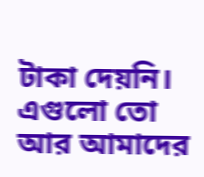টাকা দেয়নি। এগুলো তো আর আমাদের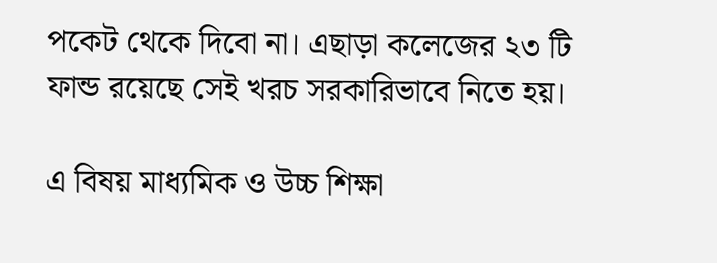পকেট থেকে দিবো না। এছাড়া কলেজের ২৩ টি ফান্ড রয়েছে সেই খরচ সরকারিভাবে নিতে হয়।

এ বিষয় মাধ্যমিক ও উচ্চ শিক্ষা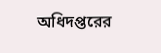অধিদপ্তরের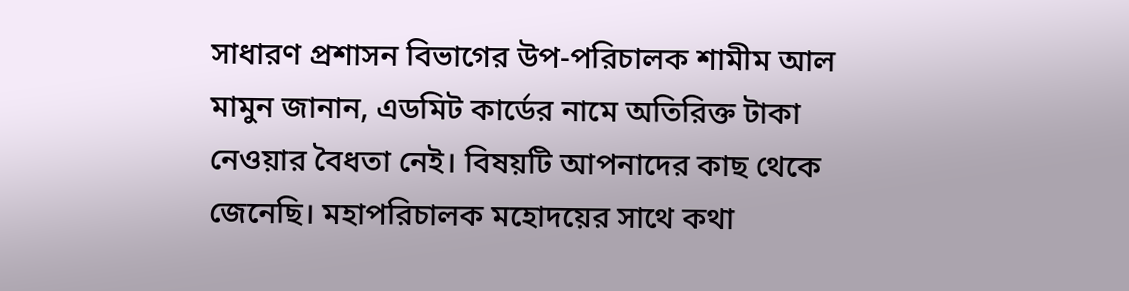সাধারণ প্রশাসন বিভাগের উপ-পরিচালক শামীম আল মামুন জানান, এডমিট কার্ডের নামে অতিরিক্ত টাকা নেওয়ার বৈধতা নেই। বিষয়টি আপনাদের কাছ থেকে জেনেছি। মহাপরিচালক মহোদয়ের সাথে কথা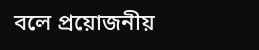বলে প্রয়োজনীয়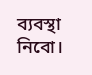ব্যবস্থা নিবো।